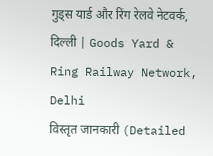गुड्स यार्ड और रिंग रेलवे नेटवर्क, दिल्ली | Goods Yard & Ring Railway Network, Delhi
विस्तृत जानकारी (Detailed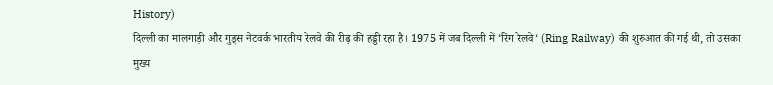History)
दिल्ली का मालगाड़ी और गुड्स नेटवर्क भारतीय रेलवे की रीढ़ की हड्डी रहा है। 1975 में जब दिल्ली में ‘रिंग रेलवे‘ (Ring Railway) की शुरुआत की गई थी, तो उसका मुख्य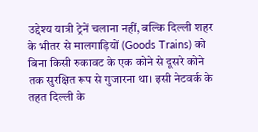उद्देश्य यात्री ट्रेनें चलाना नहीं, बल्कि दिल्ली शहर के भीतर से मालगाड़ियों (Goods Trains) को बिना किसी रुकावट के एक कोने से दूसरे कोने तक सुरक्षित रूप से गुजारना था। इसी नेटवर्क के तहत दिल्ली के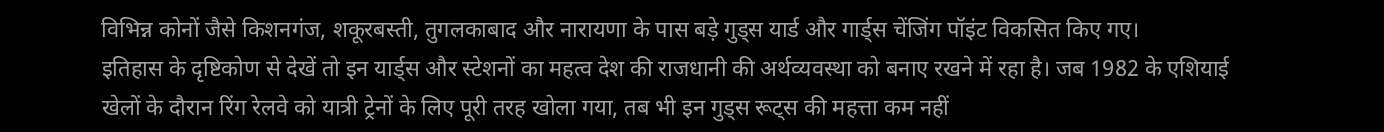विभिन्न कोनों जैसे किशनगंज, शकूरबस्ती, तुगलकाबाद और नारायणा के पास बड़े गुड्स यार्ड और गार्ड्स चेंजिंग पॉइंट विकसित किए गए।
इतिहास के दृष्टिकोण से देखें तो इन यार्ड्स और स्टेशनों का महत्व देश की राजधानी की अर्थव्यवस्था को बनाए रखने में रहा है। जब 1982 के एशियाई खेलों के दौरान रिंग रेलवे को यात्री ट्रेनों के लिए पूरी तरह खोला गया, तब भी इन गुड्स रूट्स की महत्ता कम नहीं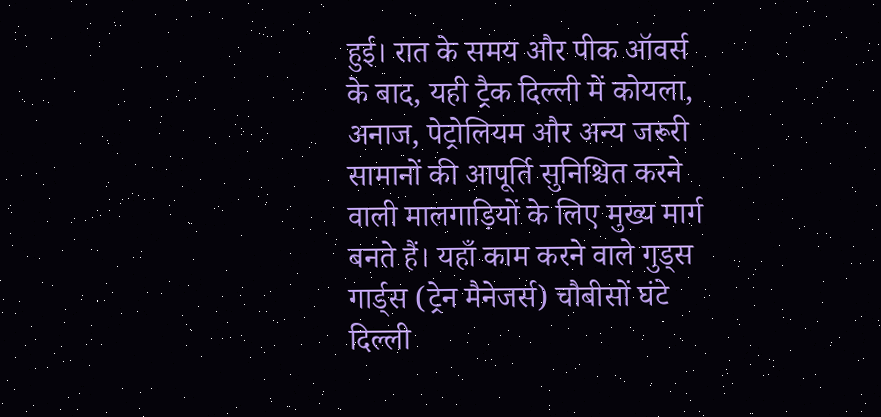हुई। रात के समय और पीक ऑवर्स के बाद, यही ट्रैक दिल्ली में कोयला, अनाज, पेट्रोलियम और अन्य जरूरी सामानों की आपूर्ति सुनिश्चित करने वाली मालगाड़ियों के लिए मुख्य मार्ग बनते हैं। यहाँ काम करने वाले गुड्स गार्ड्स (ट्रेन मैनेजर्स) चौबीसों घंटे दिल्ली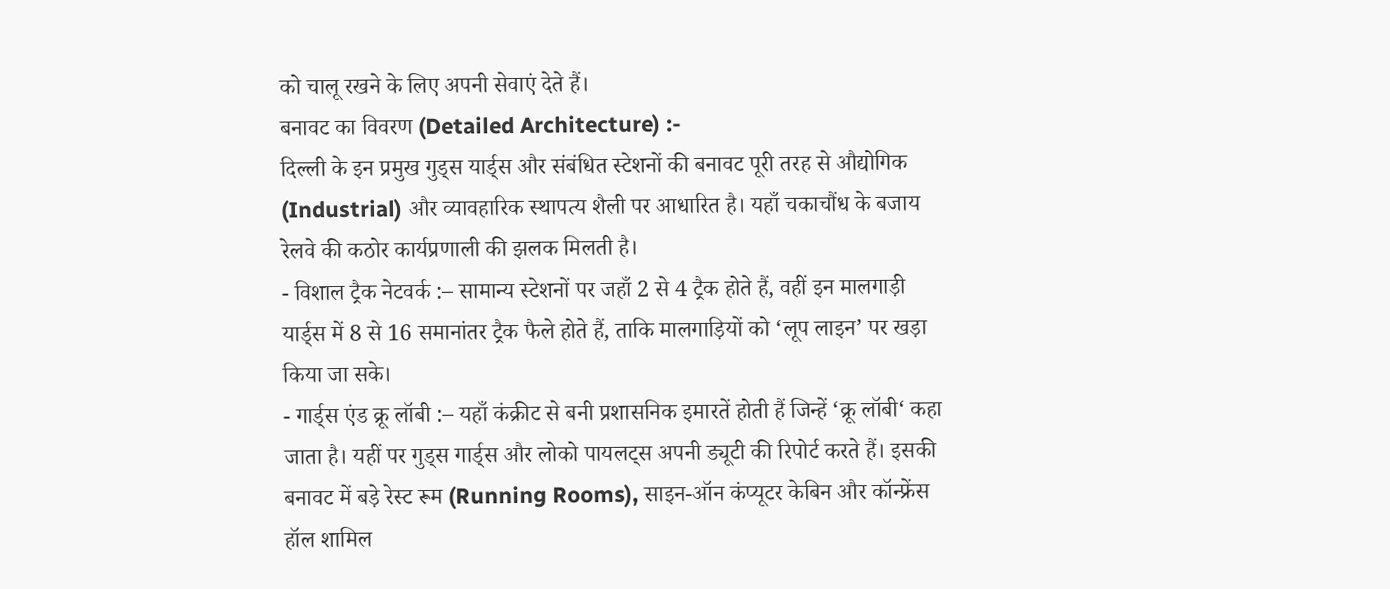को चालू रखने के लिए अपनी सेवाएं देते हैं।
बनावट का विवरण (Detailed Architecture) :-
दिल्ली के इन प्रमुख गुड्स यार्ड्स और संबंधित स्टेशनों की बनावट पूरी तरह से औद्योगिक (Industrial) और व्यावहारिक स्थापत्य शैली पर आधारित है। यहाँ चकाचौंध के बजाय रेलवे की कठोर कार्यप्रणाली की झलक मिलती है।
- विशाल ट्रैक नेटवर्क :– सामान्य स्टेशनों पर जहाँ 2 से 4 ट्रैक होते हैं, वहीं इन मालगाड़ी यार्ड्स में 8 से 16 समानांतर ट्रैक फैले होते हैं, ताकि मालगाड़ियों को ‘लूप लाइन’ पर खड़ा किया जा सके।
- गार्ड्स एंड क्रू लॉबी :– यहाँ कंक्रीट से बनी प्रशासनिक इमारतें होती हैं जिन्हें ‘क्रू लॉबी‘ कहा जाता है। यहीं पर गुड्स गार्ड्स और लोको पायलट्स अपनी ड्यूटी की रिपोर्ट करते हैं। इसकी बनावट में बड़े रेस्ट रूम (Running Rooms), साइन-ऑन कंप्यूटर केबिन और कॉन्फ्रेंस हॉल शामिल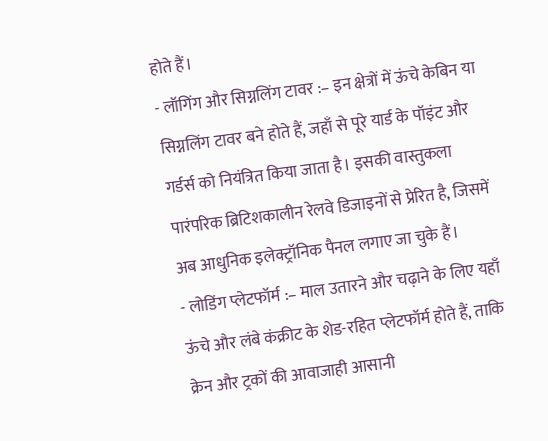होते हैं।
- लॉगिंग और सिग्नलिंग टावर :– इन क्षेत्रों में ऊंचे केबिन या सिग्नलिंग टावर बने होते हैं, जहाँ से पूरे यार्ड के पॉइंट और गर्डर्स को नियंत्रित किया जाता है। इसकी वास्तुकला पारंपरिक ब्रिटिशकालीन रेलवे डिजाइनों से प्रेरित है, जिसमें अब आधुनिक इलेक्ट्रॉनिक पैनल लगाए जा चुके हैं।
- लोडिंग प्लेटफॉर्म :– माल उतारने और चढ़ाने के लिए यहाँ ऊंचे और लंबे कंक्रीट के शेड-रहित प्लेटफॉर्म होते हैं, ताकि क्रेन और ट्रकों की आवाजाही आसानी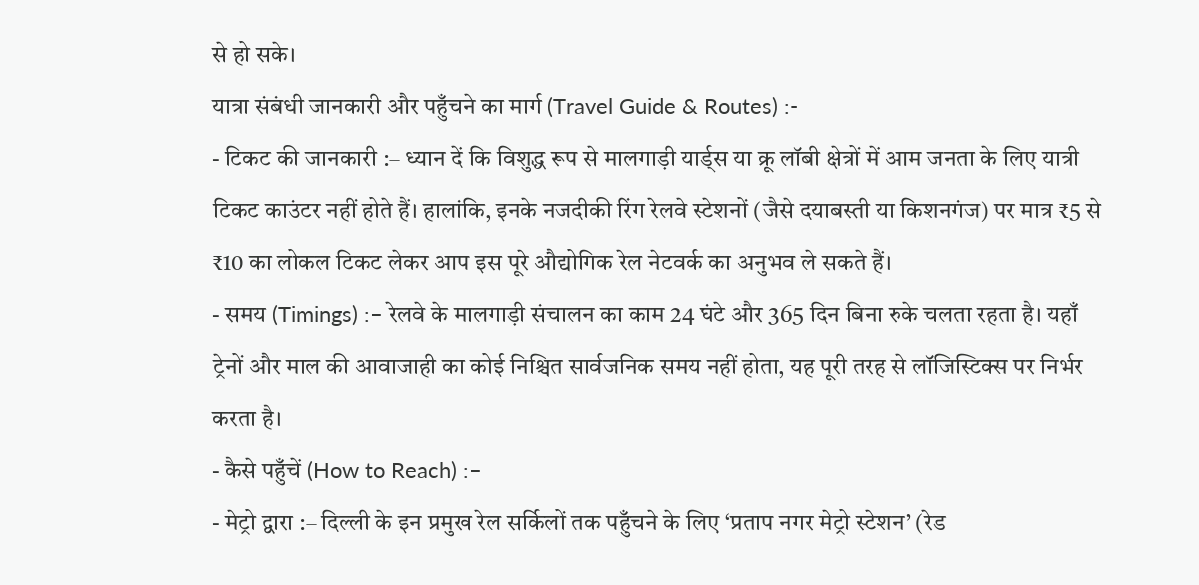से हो सके।
यात्रा संबंधी जानकारी और पहुँचने का मार्ग (Travel Guide & Routes) :-
- टिकट की जानकारी :– ध्यान दें कि विशुद्ध रूप से मालगाड़ी यार्ड्स या क्रू लॉबी क्षेत्रों में आम जनता के लिए यात्री टिकट काउंटर नहीं होते हैं। हालांकि, इनके नजदीकी रिंग रेलवे स्टेशनों (जैसे दयाबस्ती या किशनगंज) पर मात्र ₹5 से ₹10 का लोकल टिकट लेकर आप इस पूरे औद्योगिक रेल नेटवर्क का अनुभव ले सकते हैं।
- समय (Timings) :– रेलवे के मालगाड़ी संचालन का काम 24 घंटे और 365 दिन बिना रुके चलता रहता है। यहाँ ट्रेनों और माल की आवाजाही का कोई निश्चित सार्वजनिक समय नहीं होता, यह पूरी तरह से लॉजिस्टिक्स पर निर्भर करता है।
- कैसे पहुँचें (How to Reach) :–
- मेट्रो द्वारा :– दिल्ली के इन प्रमुख रेल सर्किलों तक पहुँचने के लिए ‘प्रताप नगर मेट्रो स्टेशन’ (रेड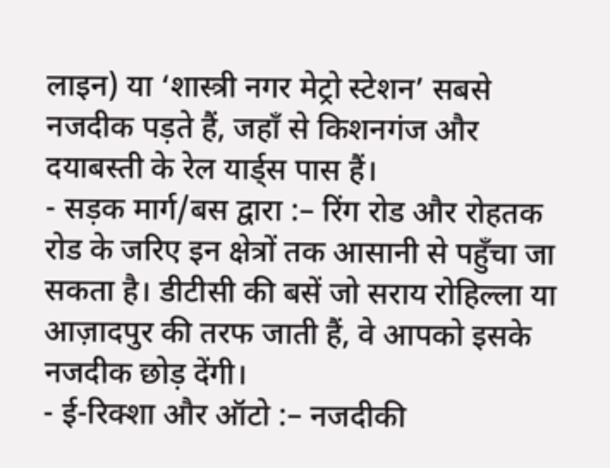लाइन) या ‘शास्त्री नगर मेट्रो स्टेशन’ सबसे नजदीक पड़ते हैं, जहाँ से किशनगंज और दयाबस्ती के रेल यार्ड्स पास हैं।
- सड़क मार्ग/बस द्वारा :– रिंग रोड और रोहतक रोड के जरिए इन क्षेत्रों तक आसानी से पहुँचा जा सकता है। डीटीसी की बसें जो सराय रोहिल्ला या आज़ादपुर की तरफ जाती हैं, वे आपको इसके नजदीक छोड़ देंगी।
- ई-रिक्शा और ऑटो :– नजदीकी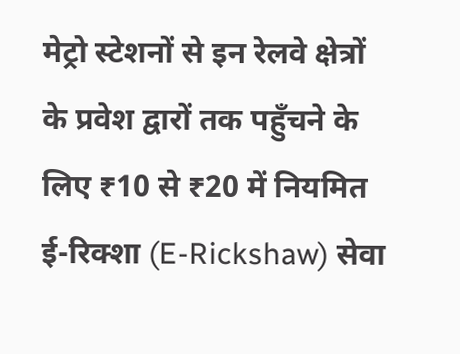मेट्रो स्टेशनों से इन रेलवे क्षेत्रों के प्रवेश द्वारों तक पहुँचने के लिए ₹10 से ₹20 में नियमित ई-रिक्शा (E-Rickshaw) सेवा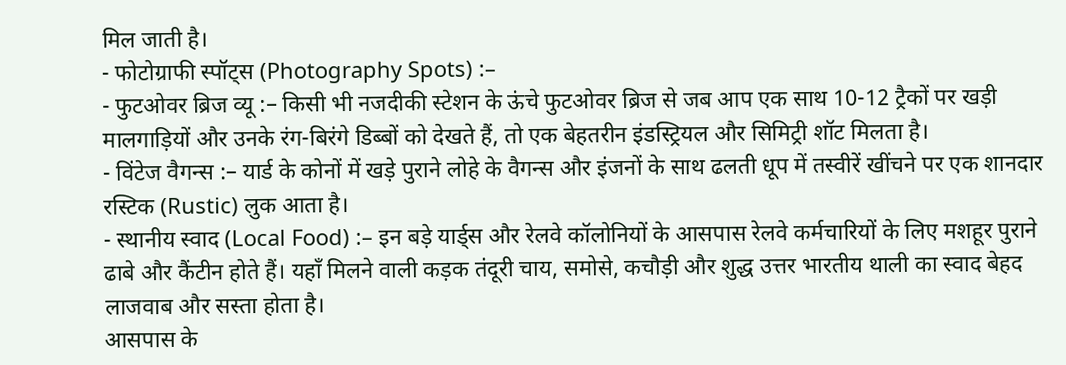मिल जाती है।
- फोटोग्राफी स्पॉट्स (Photography Spots) :–
- फुटओवर ब्रिज व्यू :– किसी भी नजदीकी स्टेशन के ऊंचे फुटओवर ब्रिज से जब आप एक साथ 10-12 ट्रैकों पर खड़ी मालगाड़ियों और उनके रंग-बिरंगे डिब्बों को देखते हैं, तो एक बेहतरीन इंडस्ट्रियल और सिमिट्री शॉट मिलता है।
- विंटेज वैगन्स :– यार्ड के कोनों में खड़े पुराने लोहे के वैगन्स और इंजनों के साथ ढलती धूप में तस्वीरें खींचने पर एक शानदार रस्टिक (Rustic) लुक आता है।
- स्थानीय स्वाद (Local Food) :– इन बड़े यार्ड्स और रेलवे कॉलोनियों के आसपास रेलवे कर्मचारियों के लिए मशहूर पुराने ढाबे और कैंटीन होते हैं। यहाँ मिलने वाली कड़क तंदूरी चाय, समोसे, कचौड़ी और शुद्ध उत्तर भारतीय थाली का स्वाद बेहद लाजवाब और सस्ता होता है।
आसपास के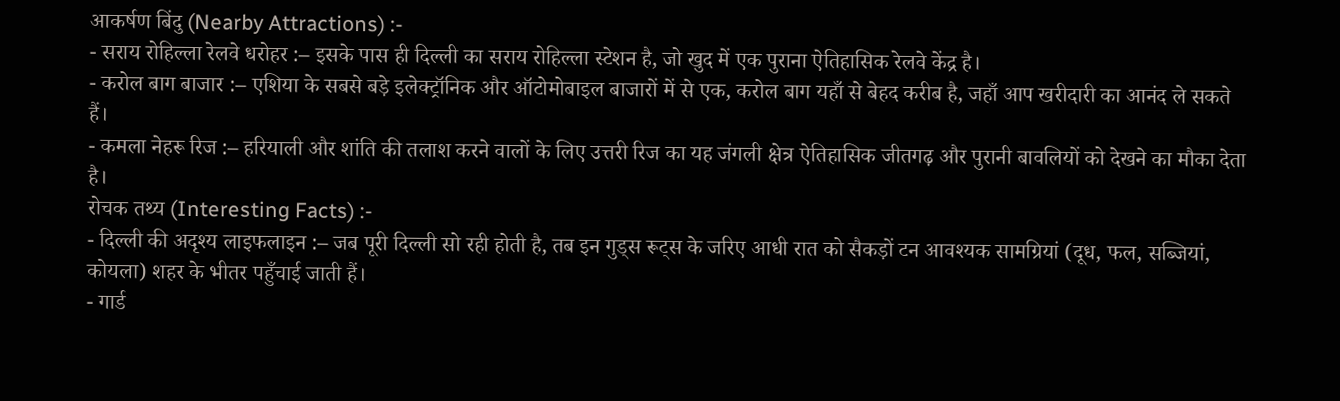आकर्षण बिंदु (Nearby Attractions) :-
- सराय रोहिल्ला रेलवे धरोहर :– इसके पास ही दिल्ली का सराय रोहिल्ला स्टेशन है, जो खुद में एक पुराना ऐतिहासिक रेलवे केंद्र है।
- करोल बाग बाजार :– एशिया के सबसे बड़े इलेक्ट्रॉनिक और ऑटोमोबाइल बाजारों में से एक, करोल बाग यहाँ से बेहद करीब है, जहाँ आप खरीदारी का आनंद ले सकते हैं।
- कमला नेहरू रिज :– हरियाली और शांति की तलाश करने वालों के लिए उत्तरी रिज का यह जंगली क्षेत्र ऐतिहासिक जीतगढ़ और पुरानी बावलियों को देखने का मौका देता है।
रोचक तथ्य (Interesting Facts) :-
- दिल्ली की अदृश्य लाइफलाइन :– जब पूरी दिल्ली सो रही होती है, तब इन गुड्स रूट्स के जरिए आधी रात को सैकड़ों टन आवश्यक सामग्रियां (दूध, फल, सब्जियां, कोयला) शहर के भीतर पहुँचाई जाती हैं।
- गार्ड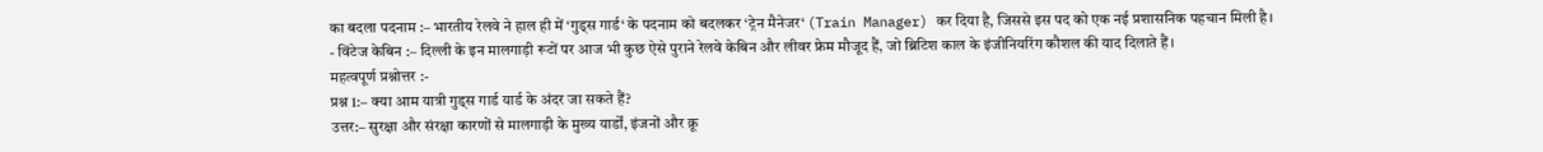का बदला पदनाम :– भारतीय रेलवे ने हाल ही में ‘गुड्स गार्ड‘ के पदनाम को बदलकर ‘ट्रेन मैनेजर‘ (Train Manager) कर दिया है, जिससे इस पद को एक नई प्रशासनिक पहचान मिली है।
- विंटेज केबिन :– दिल्ली के इन मालगाड़ी रूटों पर आज भी कुछ ऐसे पुराने रेलवे केबिन और लीवर फ्रेम मौजूद हैं, जो ब्रिटिश काल के इंजीनियरिंग कौशल की याद दिलाते हैं।
महत्वपूर्ण प्रश्नोत्तर :-
प्रश्न 1:– क्या आम यात्री गुड्स गार्ड यार्ड के अंदर जा सकते हैं?
उत्तर:– सुरक्षा और संरक्षा कारणों से मालगाड़ी के मुख्य यार्डों, इंजनों और क्रू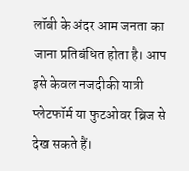लॉबी के अंदर आम जनता का जाना प्रतिबंधित होता है। आप इसे केवल नजदीकी यात्री प्लेटफॉर्म या फुटओवर ब्रिज से देख सकते हैं।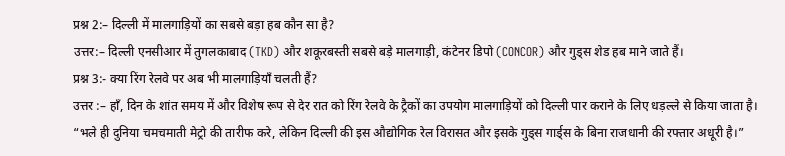प्रश्न 2:– दिल्ली में मालगाड़ियों का सबसे बड़ा हब कौन सा है?
उत्तर:– दिल्ली एनसीआर में तुगलकाबाद (TKD) और शकूरबस्ती सबसे बड़े मालगाड़ी, कंटेनर डिपो (CONCOR) और गुड्स शेड हब माने जाते हैं।
प्रश्न 3:- क्या रिंग रेलवे पर अब भी मालगाड़ियाँ चलती हैं?
उत्तर :– हाँ, दिन के शांत समय में और विशेष रूप से देर रात को रिंग रेलवे के ट्रैकों का उपयोग मालगाड़ियों को दिल्ली पार कराने के लिए धड़ल्ले से किया जाता है।
“भले ही दुनिया चमचमाती मेट्रो की तारीफ करे, लेकिन दिल्ली की इस औद्योगिक रेल विरासत और इसके गुड्स गार्ड्स के बिना राजधानी की रफ्तार अधूरी है।”